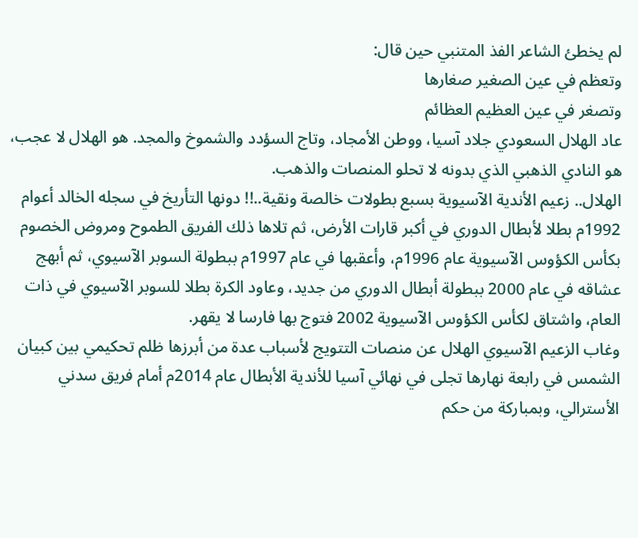لم يخطئ الشاعر الفذ المتنبي حين قال:
وتعظم في عين الصغير صغارها
وتصغر في عين العظيم العظائم
عاد الهلال السعودي جلاد آسيا، ووطن الأمجاد، وتاج السؤدد والشموخ والمجد. هو الهلال لا عجب، هو النادي الذهبي الذي بدونه لا تحلو المنصات والذهب.
الهلال.. زعيم الأندية الآسيوية بسبع بطولات خالصة ونقية..!! دونها التأريخ في سجله الخالد أعوام 1992م بطلا لأبطال الدوري في أكبر قارات الأرض، ثم تلاها ذلك الفريق الطموح ومروض الخصوم بكأس الكؤوس الآسيوية عام 1996م، وأعقبها في عام 1997م ببطولة السوبر الآسيوي، ثم أبهج عشاقه في عام 2000 ببطولة أبطال الدوري من جديد، وعاود الكرة بطلا للسوبر الآسيوي في ذات العام، واشتاق لكأس الكؤوس الآسيوية 2002 فتوج بها فارسا لا يقهر.
وغاب الزعيم الآسيوي الهلال عن منصات التتويج لأسباب عدة من أبرزها ظلم تحكيمي بين كبيان الشمس في رابعة نهارها تجلى في نهائي آسيا للأندية الأبطال عام 2014م أمام فريق سدني الأسترالي، وبمباركة من حكم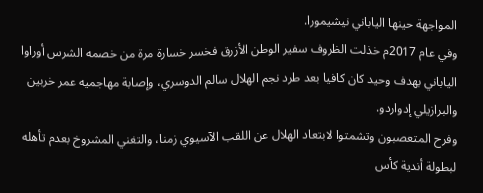المواجهة حينها الياباني نيشيمورا.
وفي عام 2017م خذلت الظروف سفير الوطن الأزرق فخسر خسارة مرة من خصمه الشرس أوراوا الياباني بهدف وحيد كان كافيا بعد طرد نجم الهلال سالم الدوسري، وإصابة مهاجميه عمر خربين والبرازيلي إدواردو.
وفرح المتعصبون وتشمتوا لابتعاد الهلال عن اللقب الآسيوي زمنا، والتغني المشروخ بعدم تأهله لبطولة أندية كأس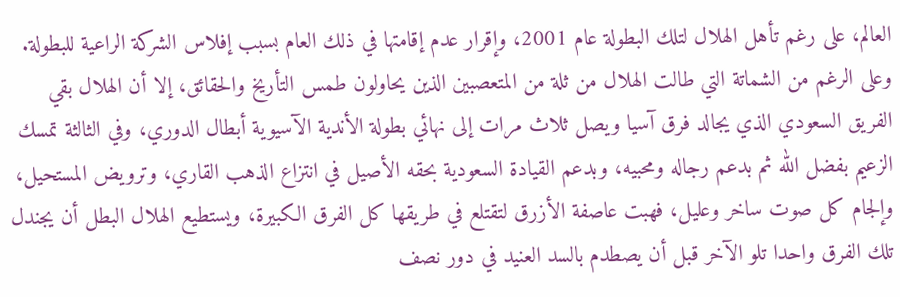العالم، على رغم تأهل الهلال لتلك البطولة عام 2001، وإقرار عدم إقامتها في ذلك العام بسبب إفلاس الشركة الراعية للبطولة.
وعلى الرغم من الشماتة التي طالت الهلال من ثلة من المتعصبين الذين يحاولون طمس التأريخ والحقائق، إلا أن الهلال بقي الفريق السعودي الذي يجالد فرق آسيا ويصل ثلاث مرات إلى نهائي بطولة الأندية الآسيوية أبطال الدوري، وفي الثالثة تمسك الزعيم بفضل الله ثم بدعم رجاله ومحبيه، وبدعم القيادة السعودية بحقه الأصيل في انتزاع الذهب القاري، وترويض المستحيل، وإلجام كل صوت ساخر وعليل، فهبت عاصفة الأزرق لتقتلع في طريقها كل الفرق الكبيرة، ويستطيع الهلال البطل أن يجندل تلك الفرق واحدا تلو الآخر قبل أن يصطدم بالسد العنيد في دور نصف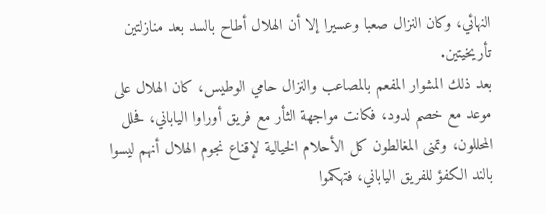النهائي، وكان النزال صعبا وعسيرا إلا أن الهلال أطاح بالسد بعد منازلتين تأريخيتين.
بعد ذلك المشوار المفعم بالمصاعب والنزال حامي الوطيس، كان الهلال على موعد مع خصم لدود، فكانت مواجهة الثأر مع فريق أوراوا الياباني، فحلل المحللون، وتمنى المغالطون كل الأحلام الخيالية لإقناع نجوم الهلال أنهم ليسوا بالند الكفؤ للفريق الياباني، فتهكموا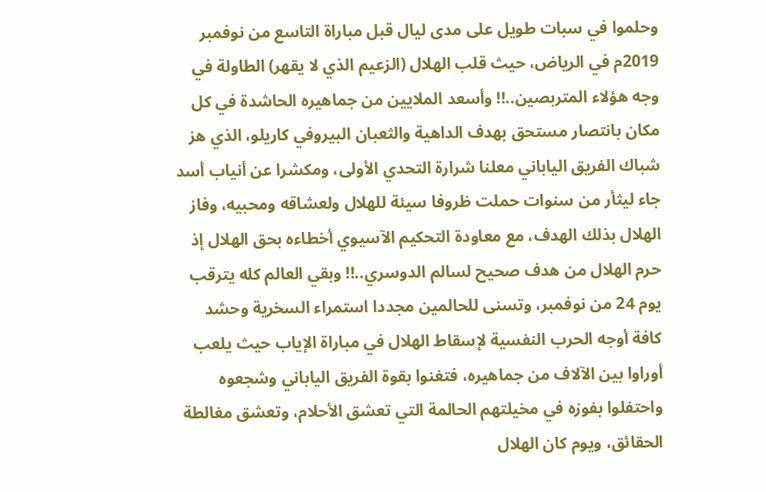وحلموا في سبات طويل على مدى ليال قبل مباراة التاسع من نوفمبر 2019م في الرياض، حيث قلب الهلال (الزعيم الذي لا يقهر) الطاولة في وجه هؤلاء المتربصين..!! وأسعد الملايين من جماهيره الحاشدة في كل مكان بانتصار مستحق بهدف الداهية والثعبان البيروفي كاريلو، الذي هز شباك الفريق الياباني معلنا شرارة التحدي الأولى، ومكشرا عن أنياب أسد جاء ليثأر من سنوات حملت ظروفا سيئة للهلال ولعشاقه ومحبيه، وفاز الهلال بذلك الهدف، مع معاودة التحكيم الآسيوي أخطاءه بحق الهلال إذ حرم الهلال من هدف صحيح لسالم الدوسري..!! وبقي العالم كله يترقب يوم 24 من نوفمبر، وتسنى للحالمين مجددا استمراء السخرية وحشد كافة أوجه الحرب النفسية لإسقاط الهلال في مباراة الإياب حيث يلعب أوراوا بين الآلاف من جماهيره، فتغنوا بقوة الفريق الياباني وشجعوه واحتفلوا بفوزه في مخيلتهم الحالمة التي تعشق الأحلام، وتعشق مغالطة الحقائق، ويوم كان الهلال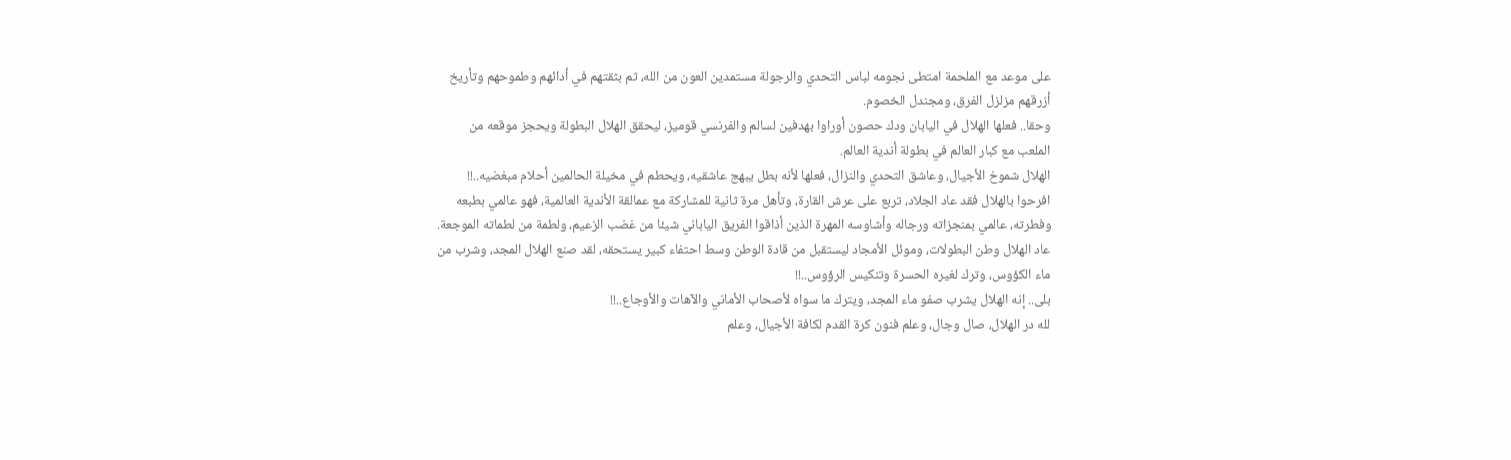على موعد مع الملحمة امتطى نجومه لباس التحدي والرجولة مستمدين العون من الله، ثم بثقتهم في أدائهم وطموحهم وتأريخ أزرقهم مزلزل الفرق، ومجندل الخصوم.
وحقا.. فعلها الهلال في اليابان ودك حصون أوراوا بهدفين لسالم والفرنسي قوميز، ليحقق الهلال البطولة ويحجز موقعه من الملعب مع كبار العالم في بطولة أندية العالم.
الهلال شموخ الأجيال، وعاشق التحدي والنزال، فعلها لأنه بطل يبهج عاشقيه، ويحطم في مخيلة الحالمين أحلام مبغضيه..!!
افرحوا بالهلال فقد عاد الجلاد، تربع على عرش القارة، وتأهل مرة ثانية للمشاركة مع عمالقة الأندية العالمية، فهو عالمي بطبعه وفطرته، عالمي بمنجزاته ورجاله وأشاوسه المهرة الذين أذاقوا الفريق الياباني شيئا من غضب الزعيم، ولطمة من لطماته الموجعة.
عاد الهلال وطن البطولات، وموئل الأمجاد ليستقبل من قادة الوطن وسط احتفاء كبير يستحقه، لقد صنع الهلال المجد، وشرب من ماء الكؤوس، وترك لغيره الحسرة وتنكيس الرؤوس..!!
بلى.. إنه الهلال يشرب صفو ماء المجد، ويترك ما سواه لأصحاب الأماني والآهات والأوجاع..!!
لله در الهلال، صال وجال، وعلم فنون كرة القدم لكافة الأجيال، وعلم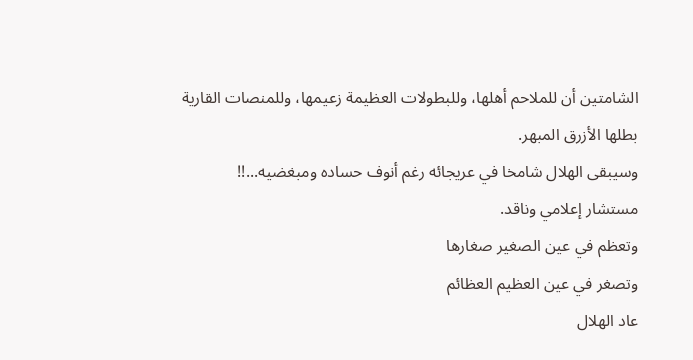الشامتين أن للملاحم أهلها، وللبطولات العظيمة زعيمها، وللمنصات القارية بطلها الأزرق المبهر.
وسيبقى الهلال شامخا في عريجائه رغم أنوف حساده ومبغضيه...!!
مستشار إعلامي وناقد.
وتعظم في عين الصغير صغارها
وتصغر في عين العظيم العظائم
عاد الهلال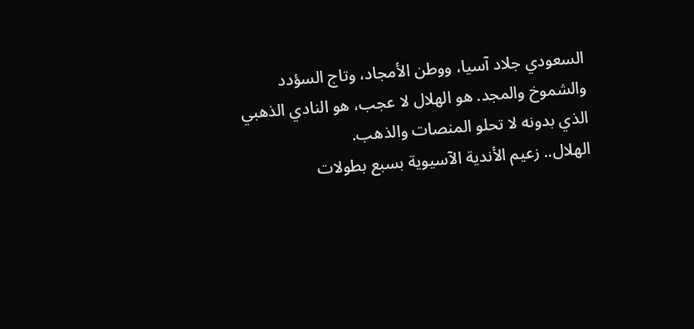السعودي جلاد آسيا، ووطن الأمجاد، وتاج السؤدد والشموخ والمجد. هو الهلال لا عجب، هو النادي الذهبي الذي بدونه لا تحلو المنصات والذهب.
الهلال.. زعيم الأندية الآسيوية بسبع بطولات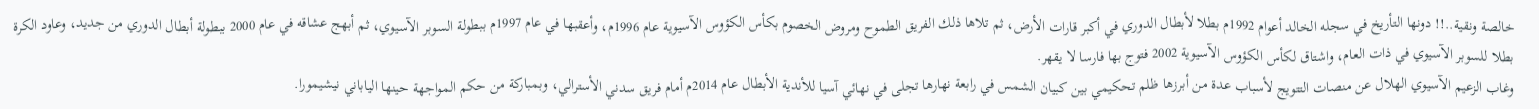خالصة ونقية..!! دونها التأريخ في سجله الخالد أعوام 1992م بطلا لأبطال الدوري في أكبر قارات الأرض، ثم تلاها ذلك الفريق الطموح ومروض الخصوم بكأس الكؤوس الآسيوية عام 1996م، وأعقبها في عام 1997م ببطولة السوبر الآسيوي، ثم أبهج عشاقه في عام 2000 ببطولة أبطال الدوري من جديد، وعاود الكرة بطلا للسوبر الآسيوي في ذات العام، واشتاق لكأس الكؤوس الآسيوية 2002 فتوج بها فارسا لا يقهر.
وغاب الزعيم الآسيوي الهلال عن منصات التتويج لأسباب عدة من أبرزها ظلم تحكيمي بين كبيان الشمس في رابعة نهارها تجلى في نهائي آسيا للأندية الأبطال عام 2014م أمام فريق سدني الأسترالي، وبمباركة من حكم المواجهة حينها الياباني نيشيمورا.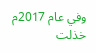وفي عام 2017م خذلت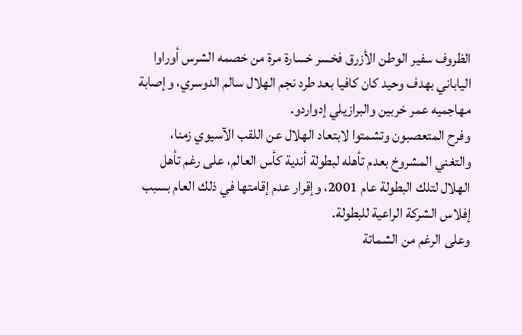الظروف سفير الوطن الأزرق فخسر خسارة مرة من خصمه الشرس أوراوا الياباني بهدف وحيد كان كافيا بعد طرد نجم الهلال سالم الدوسري، وإصابة مهاجميه عمر خربين والبرازيلي إدواردو.
وفرح المتعصبون وتشمتوا لابتعاد الهلال عن اللقب الآسيوي زمنا، والتغني المشروخ بعدم تأهله لبطولة أندية كأس العالم، على رغم تأهل الهلال لتلك البطولة عام 2001، وإقرار عدم إقامتها في ذلك العام بسبب إفلاس الشركة الراعية للبطولة.
وعلى الرغم من الشماتة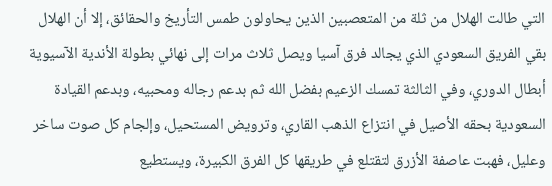التي طالت الهلال من ثلة من المتعصبين الذين يحاولون طمس التأريخ والحقائق، إلا أن الهلال بقي الفريق السعودي الذي يجالد فرق آسيا ويصل ثلاث مرات إلى نهائي بطولة الأندية الآسيوية أبطال الدوري، وفي الثالثة تمسك الزعيم بفضل الله ثم بدعم رجاله ومحبيه، وبدعم القيادة السعودية بحقه الأصيل في انتزاع الذهب القاري، وترويض المستحيل، وإلجام كل صوت ساخر وعليل، فهبت عاصفة الأزرق لتقتلع في طريقها كل الفرق الكبيرة، ويستطيع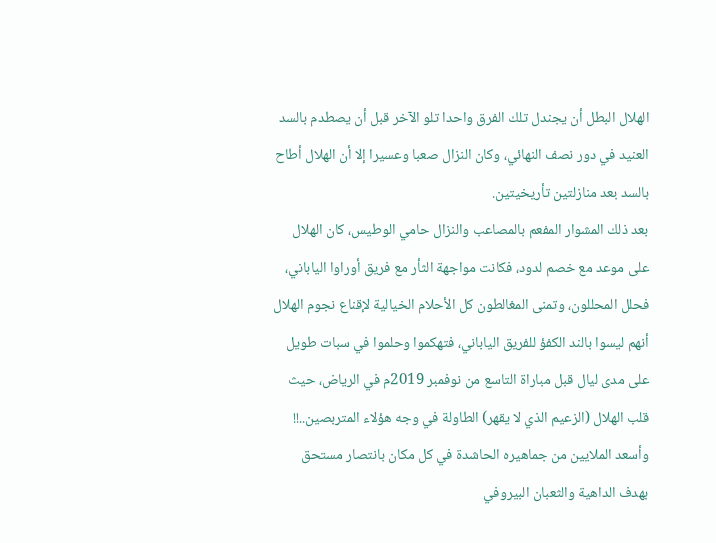الهلال البطل أن يجندل تلك الفرق واحدا تلو الآخر قبل أن يصطدم بالسد العنيد في دور نصف النهائي، وكان النزال صعبا وعسيرا إلا أن الهلال أطاح بالسد بعد منازلتين تأريخيتين.
بعد ذلك المشوار المفعم بالمصاعب والنزال حامي الوطيس، كان الهلال على موعد مع خصم لدود، فكانت مواجهة الثأر مع فريق أوراوا الياباني، فحلل المحللون، وتمنى المغالطون كل الأحلام الخيالية لإقناع نجوم الهلال أنهم ليسوا بالند الكفؤ للفريق الياباني، فتهكموا وحلموا في سبات طويل على مدى ليال قبل مباراة التاسع من نوفمبر 2019م في الرياض، حيث قلب الهلال (الزعيم الذي لا يقهر) الطاولة في وجه هؤلاء المتربصين..!! وأسعد الملايين من جماهيره الحاشدة في كل مكان بانتصار مستحق بهدف الداهية والثعبان البيروفي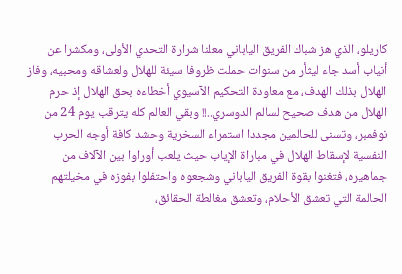كاريلو، الذي هز شباك الفريق الياباني معلنا شرارة التحدي الأولى، ومكشرا عن أنياب أسد جاء ليثأر من سنوات حملت ظروفا سيئة للهلال ولعشاقه ومحبيه، وفاز الهلال بذلك الهدف، مع معاودة التحكيم الآسيوي أخطاءه بحق الهلال إذ حرم الهلال من هدف صحيح لسالم الدوسري..!! وبقي العالم كله يترقب يوم 24 من نوفمبر، وتسنى للحالمين مجددا استمراء السخرية وحشد كافة أوجه الحرب النفسية لإسقاط الهلال في مباراة الإياب حيث يلعب أوراوا بين الآلاف من جماهيره، فتغنوا بقوة الفريق الياباني وشجعوه واحتفلوا بفوزه في مخيلتهم الحالمة التي تعشق الأحلام، وتعشق مغالطة الحقائق،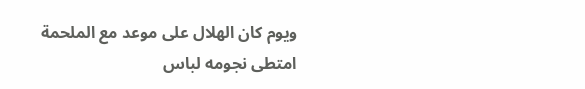ويوم كان الهلال على موعد مع الملحمة امتطى نجومه لباس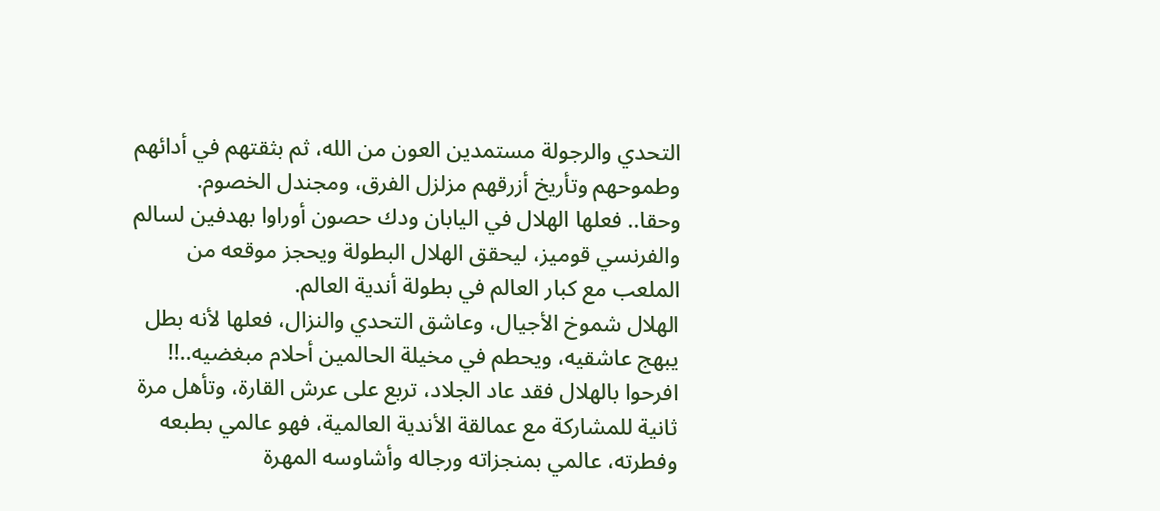التحدي والرجولة مستمدين العون من الله، ثم بثقتهم في أدائهم وطموحهم وتأريخ أزرقهم مزلزل الفرق، ومجندل الخصوم.
وحقا.. فعلها الهلال في اليابان ودك حصون أوراوا بهدفين لسالم والفرنسي قوميز، ليحقق الهلال البطولة ويحجز موقعه من الملعب مع كبار العالم في بطولة أندية العالم.
الهلال شموخ الأجيال، وعاشق التحدي والنزال، فعلها لأنه بطل يبهج عاشقيه، ويحطم في مخيلة الحالمين أحلام مبغضيه..!!
افرحوا بالهلال فقد عاد الجلاد، تربع على عرش القارة، وتأهل مرة ثانية للمشاركة مع عمالقة الأندية العالمية، فهو عالمي بطبعه وفطرته، عالمي بمنجزاته ورجاله وأشاوسه المهرة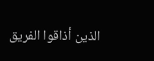الذين أذاقوا الفريق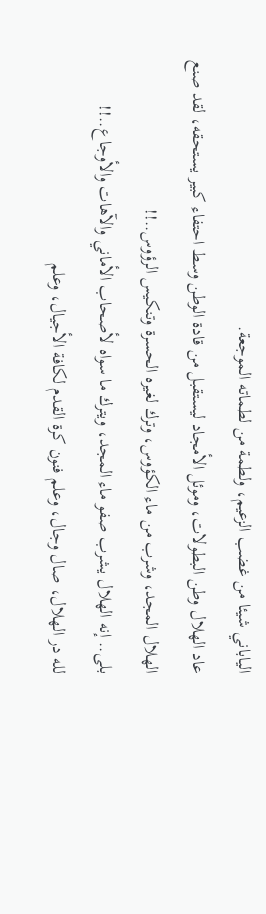الياباني شيئا من غضب الزعيم، ولطمة من لطماته الموجعة.
عاد الهلال وطن البطولات، وموئل الأمجاد ليستقبل من قادة الوطن وسط احتفاء كبير يستحقه، لقد صنع الهلال المجد، وشرب من ماء الكؤوس، وترك لغيره الحسرة وتنكيس الرؤوس..!!
بلى.. إنه الهلال يشرب صفو ماء المجد، ويترك ما سواه لأصحاب الأماني والآهات والأوجاع..!!
لله در الهلال، صال وجال، وعلم فنون كرة القدم لكافة الأجيال، وعلم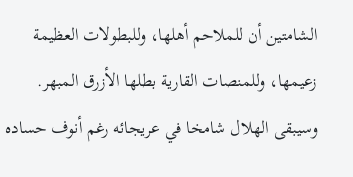الشامتين أن للملاحم أهلها، وللبطولات العظيمة زعيمها، وللمنصات القارية بطلها الأزرق المبهر.
وسيبقى الهلال شامخا في عريجائه رغم أنوف حساده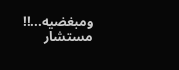ومبغضيه...!!
مستشار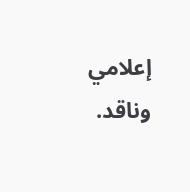إعلامي وناقد.